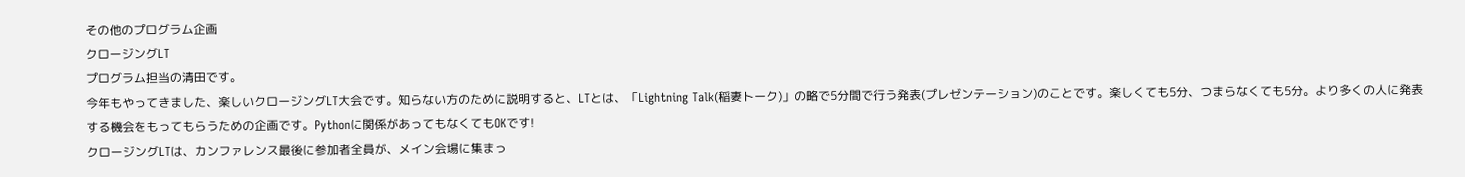その他のプログラム企画
クロージングLT
プログラム担当の清田です。
今年もやってきました、楽しいクロージングLT大会です。知らない方のために説明すると、LTとは、「Lightning Talk(稲妻トーク)」の略で5分間で行う発表(プレゼンテーション)のことです。楽しくても5分、つまらなくても5分。より多くの人に発表する機会をもってもらうための企画です。Pythonに関係があってもなくてもOKです!
クロージングLTは、カンファレンス最後に参加者全員が、メイン会場に集まっ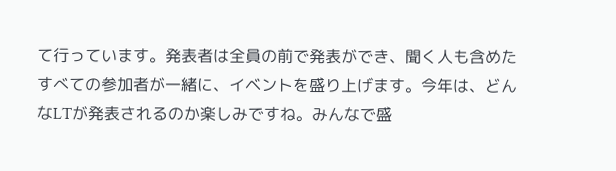て行っています。発表者は全員の前で発表ができ、聞く人も含めたすべての参加者が一緒に、イベントを盛り上げます。今年は、どんなLTが発表されるのか楽しみですね。みんなで盛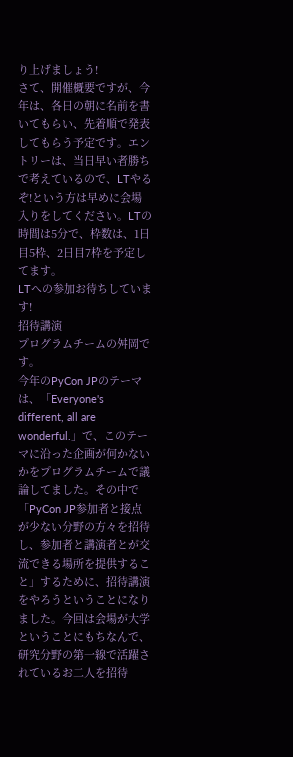り上げましょう!
さて、開催概要ですが、今年は、各日の朝に名前を書いてもらい、先着順で発表してもらう予定です。エントリーは、当日早い者勝ちで考えているので、LTやるぞ!という方は早めに会場入りをしてください。LTの時間は5分で、枠数は、1日目5枠、2日目7枠を予定してます。
LTへの参加お待ちしています!
招待講演
プログラムチームの舛岡です。
今年のPyCon JPのテーマは、「Everyone's different, all are wonderful.」で、このテーマに沿った企画が何かないかをプログラムチームで議論してました。その中で「PyCon JP参加者と接点が少ない分野の方々を招待し、参加者と講演者とが交流できる場所を提供すること」するために、招待講演をやろうということになりました。今回は会場が大学ということにもちなんで、研究分野の第一線で活躍されているお二人を招待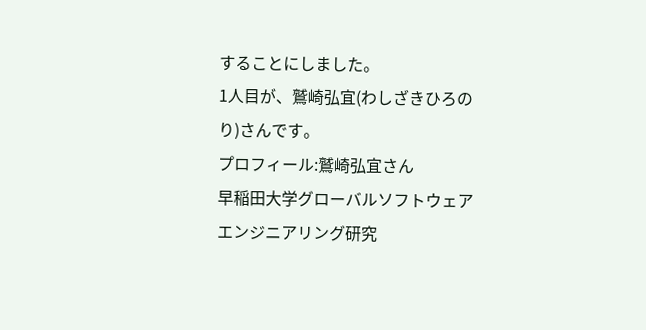することにしました。
1人目が、鷲崎弘宜(わしざきひろのり)さんです。
プロフィール:鷲崎弘宜さん
早稲田大学グローバルソフトウェアエンジニアリング研究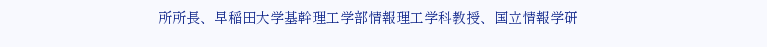所所長、早稲田大学基幹理工学部情報理工学科教授、国立情報学研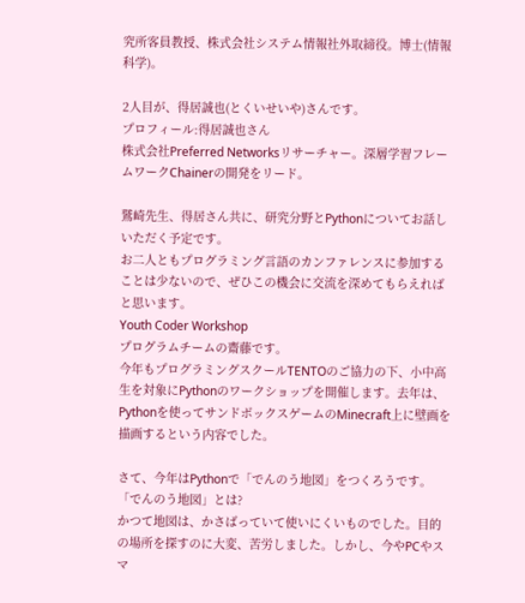究所客員教授、株式会社システム情報社外取締役。博士(情報科学)。

2人目が、得居誠也(とくいせいや)さんです。
プロフィール:得居誠也さん
株式会社Preferred Networksリサーチャー。深層学習フレームワークChainerの開発をリード。

鷲崎先生、得居さん共に、研究分野とPythonについてお話しいただく予定です。
お二人ともプログラミング言語のカンファレンスに参加することは少ないので、ぜひこの機会に交流を深めてもらえればと思います。
Youth Coder Workshop
プログラムチームの齋藤です。
今年もプログラミングスクールTENTOのご協力の下、小中高生を対象にPythonのワークショップを開催します。去年は、Pythonを使ってサンドボックスゲームのMinecraft上に壁画を描画するという内容でした。

さて、今年はPythonで「でんのう地図」をつくろうです。
「でんのう地図」とは?
かつて地図は、かさばっていて使いにくいものでした。目的の場所を探すのに大変、苦労しました。しかし、今やPCやスマ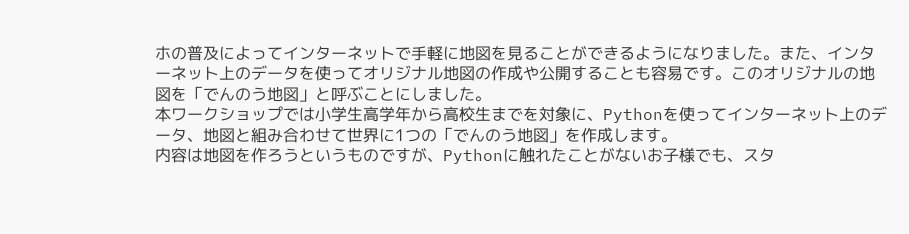ホの普及によってインターネットで手軽に地図を見ることができるようになりました。また、インターネット上のデータを使ってオリジナル地図の作成や公開することも容易です。このオリジナルの地図を「でんのう地図」と呼ぶことにしました。
本ワークショップでは小学生高学年から高校生までを対象に、Pythonを使ってインターネット上のデータ、地図と組み合わせて世界に1つの「でんのう地図」を作成します。
内容は地図を作ろうというものですが、Pythonに触れたことがないお子様でも、スタ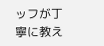ッフが丁寧に教え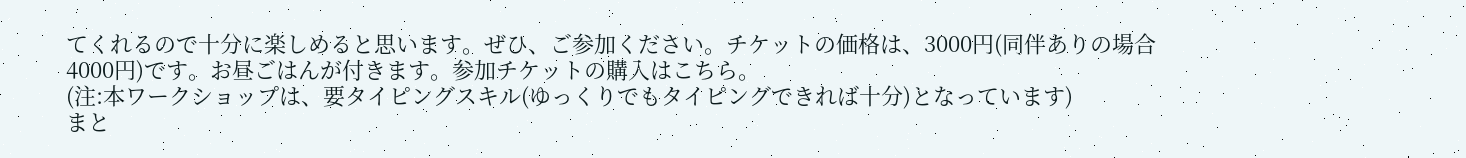てくれるので十分に楽しめると思います。ぜひ、ご参加ください。チケットの価格は、3000円(同伴ありの場合4000円)です。お昼ごはんが付きます。参加チケットの購入はこちら。
(注:本ワークショップは、要タイピングスキル(ゆっくりでもタイピングできれば十分)となっています)
まと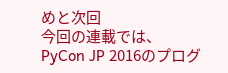めと次回
今回の連載では、PyCon JP 2016のプログ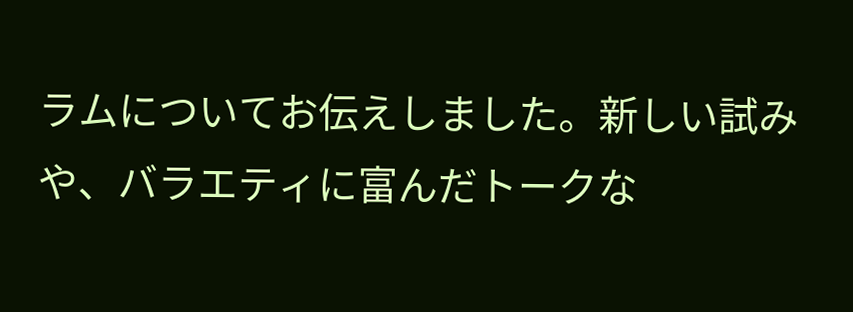ラムについてお伝えしました。新しい試みや、バラエティに富んだトークな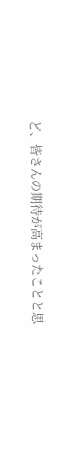ど、皆さんの期待が高まったことと思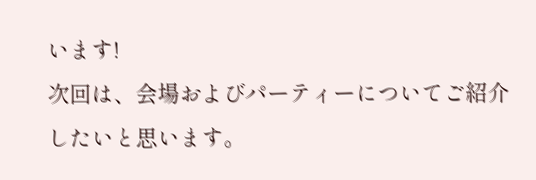います!
次回は、会場およびパーティーについてご紹介したいと思います。